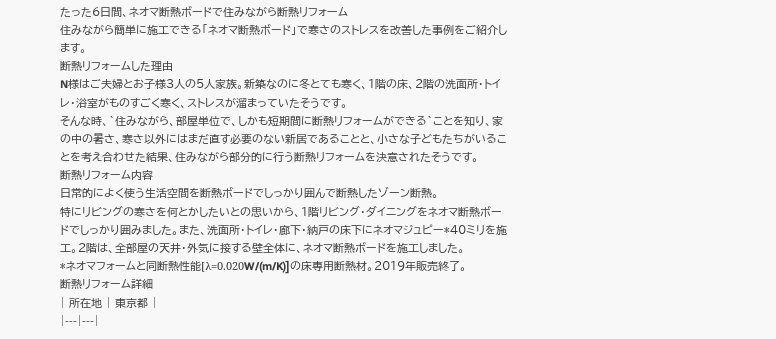たった6日間、ネオマ断熱ボードで住みながら断熱リフォーム
住みながら簡単に施工できる「ネオマ断熱ボード」で寒さのストレスを改善した事例をご紹介します。
断熱リフォームした理由
N様はご夫婦とお子様3人の5人家族。新築なのに冬とても寒く、1階の床、2階の洗面所・トイレ・浴室がものすごく寒く、ストレスが溜まっていたそうです。
そんな時、`住みながら、部屋単位で、しかも短期間に断熱リフォームができる`ことを知り、家の中の暑さ、寒さ以外にはまだ直す必要のない新居であることと、小さな子どもたちがいることを考え合わせた結果、住みながら部分的に行う断熱リフォームを決意されたそうです。
断熱リフォーム内容
日常的によく使う生活空間を断熱ボードでしっかり囲んで断熱したゾーン断熱。
特にリビングの寒さを何とかしたいとの思いから、1階リビング・ダイニングをネオマ断熱ボードでしっかり囲みました。また、洗面所・トイレ・廊下・納戸の床下にネオマジュピー*40ミリを施工。2階は、全部屋の天井・外気に接する壁全体に、ネオマ断熱ボードを施工しました。
*ネオマフォームと同断熱性能[λ=0.020W/(m/K)]の床専用断熱材。2019年販売終了。
断熱リフォーム詳細
| 所在地 | 東京都 |
|---|---|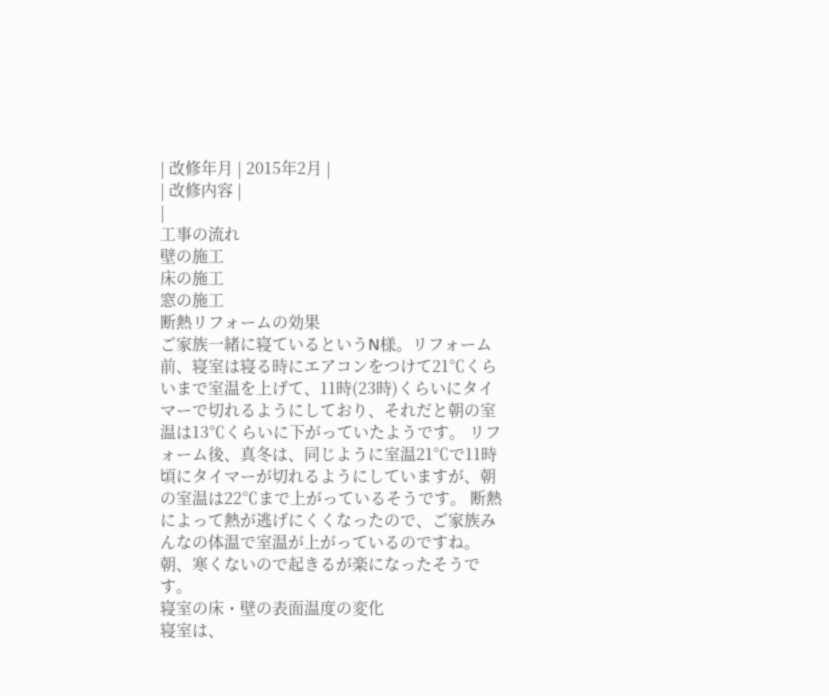| 改修年月 | 2015年2月 |
| 改修内容 |
|
工事の流れ
壁の施工
床の施工
窓の施工
断熱リフォームの効果
ご家族一緒に寝ているというN様。リフォーム前、寝室は寝る時にエアコンをつけて21℃くらいまで室温を上げて、11時(23時)くらいにタイマーで切れるようにしており、それだと朝の室温は13℃くらいに下がっていたようです。 リフォーム後、真冬は、同じように室温21℃で11時頃にタイマーが切れるようにしていますが、朝の室温は22℃まで上がっているそうです。 断熱によって熱が逃げにくくなったので、ご家族みんなの体温で室温が上がっているのですね。朝、寒くないので起きるが楽になったそうです。
寝室の床・壁の表面温度の変化
寝室は、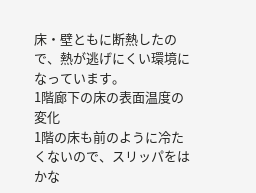床・壁ともに断熱したので、熱が逃げにくい環境になっています。
1階廊下の床の表面温度の変化
1階の床も前のように冷たくないので、スリッパをはかな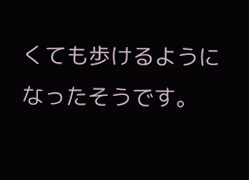くても歩けるようになったそうです。